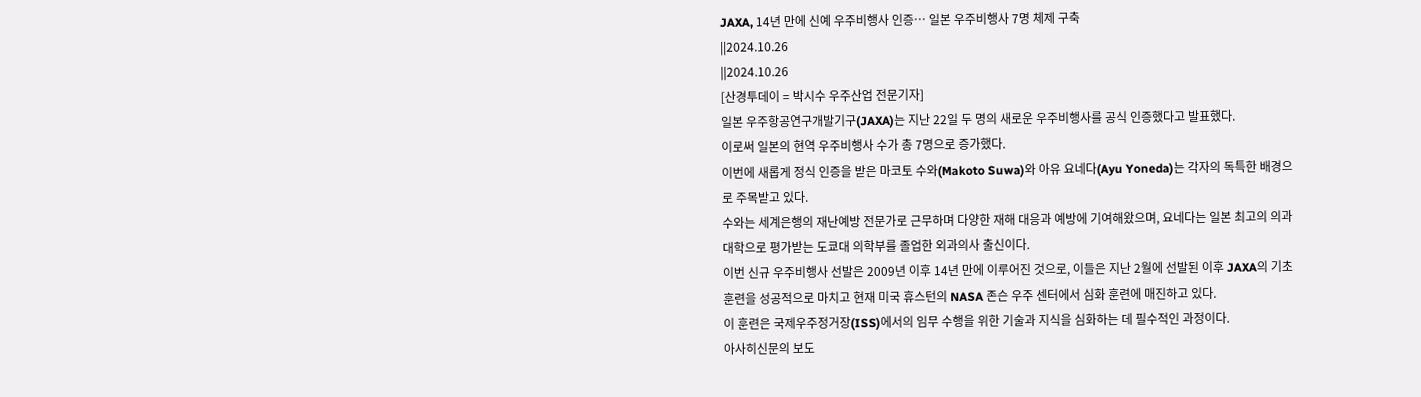JAXA, 14년 만에 신예 우주비행사 인증… 일본 우주비행사 7명 체제 구축
||2024.10.26
||2024.10.26
[산경투데이 = 박시수 우주산업 전문기자]
일본 우주항공연구개발기구(JAXA)는 지난 22일 두 명의 새로운 우주비행사를 공식 인증했다고 발표했다.
이로써 일본의 현역 우주비행사 수가 총 7명으로 증가했다.
이번에 새롭게 정식 인증을 받은 마코토 수와(Makoto Suwa)와 아유 요네다(Ayu Yoneda)는 각자의 독특한 배경으로 주목받고 있다.
수와는 세계은행의 재난예방 전문가로 근무하며 다양한 재해 대응과 예방에 기여해왔으며, 요네다는 일본 최고의 의과대학으로 평가받는 도쿄대 의학부를 졸업한 외과의사 출신이다.
이번 신규 우주비행사 선발은 2009년 이후 14년 만에 이루어진 것으로, 이들은 지난 2월에 선발된 이후 JAXA의 기초 훈련을 성공적으로 마치고 현재 미국 휴스턴의 NASA 존슨 우주 센터에서 심화 훈련에 매진하고 있다.
이 훈련은 국제우주정거장(ISS)에서의 임무 수행을 위한 기술과 지식을 심화하는 데 필수적인 과정이다.
아사히신문의 보도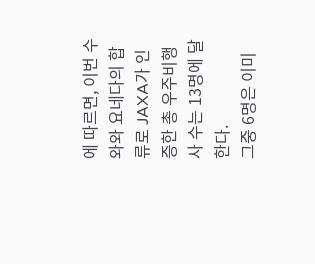에 따르면, 이번 수와와 요네다의 합류로 JAXA가 인증한 총 우주비행사 수는 13명에 달한다.
그중 6명은 이미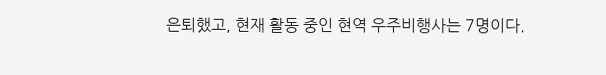은퇴했고, 현재 활동 중인 현역 우주비행사는 7명이다.